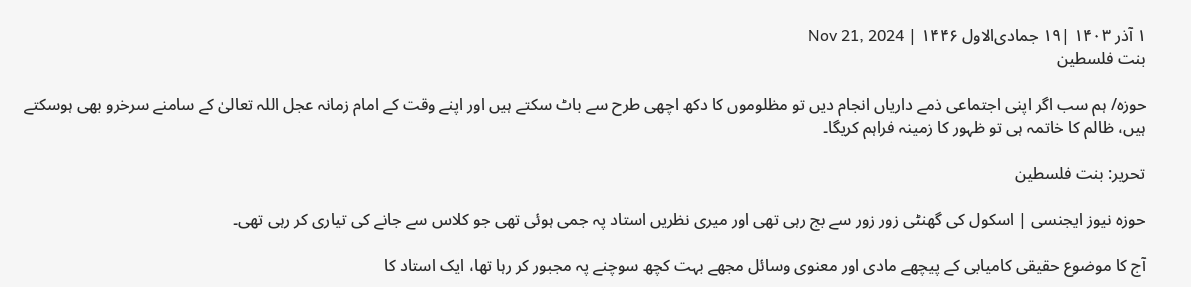۱ آذر ۱۴۰۳ |۱۹ جمادی‌الاول ۱۴۴۶ | Nov 21, 2024
بنت فلسطین

حوزہ/ ہم سب اگر اپنی اجتماعی ذمے داریاں انجام دیں تو مظلوموں کا دکھ اچھی طرح سے باٹ سکتے ہیں اور اپنے وقت کے امام زمانہ عجل اللہ تعالیٰ کے سامنے سرخرو بھی ہوسکتے ہیں، ظالم کا خاتمہ ہی تو ظہور کا زمینہ فراہم کریگا۔

تحریر: بنت فلسطین

حوزہ نیوز ایجنسی | اسکول کی گھنٹی زور زور سے بج رہی تھی اور میری نظریں استاد پہ جمی ہوئی تھی جو کلاس سے جانے کی تیاری کر رہی تھی۔

آج کا موضوع حقیقی کامیابی کے پیچھے مادی اور معنوی وسائل مجھے بہت کچھ سوچنے پہ مجبور کر رہا تھا، ایک استاد کا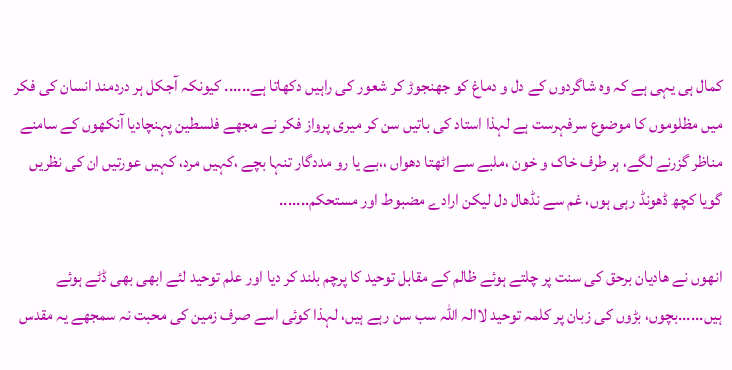کمال ہی یہی ہے کہ وہ شاگردوں کے دل و دماغ کو جھنجوڑ کر شعور کی راہیں دکھاتا ہے...... کیونکہ آجکل ہر دردمند انسان کی فکر میں مظلوموں کا موضوع سرفہرست ہے لہذا استاد کی باتیں سن کر میری پرواز فکر نے مجھے فلسطین پہنچادیا آنکھوں کے سامنے مناظر گزرنے لگے، ہر طرف خاک و خون ،ملبے سے اٹھتا دھواں ،،بے یا رو مددگار تنہا بچے ،کہیں مرد، کہیں عورتیں ان کی نظریں گویا کچھ ڈھونڈ رہی ہوں، غم سے نڈھال دل لیکن ارادے مضبوط اور مستحکم.......

انھوں نے ھادیان برحق کی سنت پر چلتے ہوئے ظالم کے مقابل توحید کا پرچم بلند کر دیا اور علم توحید لئے ابھی بھی ڈٹے ہوئے ہیں......بچوں، بڑوں کی زبان پر کلمہ توحید لاالہ اللہ سب سن رہے ہیں، لہذا کوئی اسے صرف زمین کی محبت نہ سمجھے یہ مقدس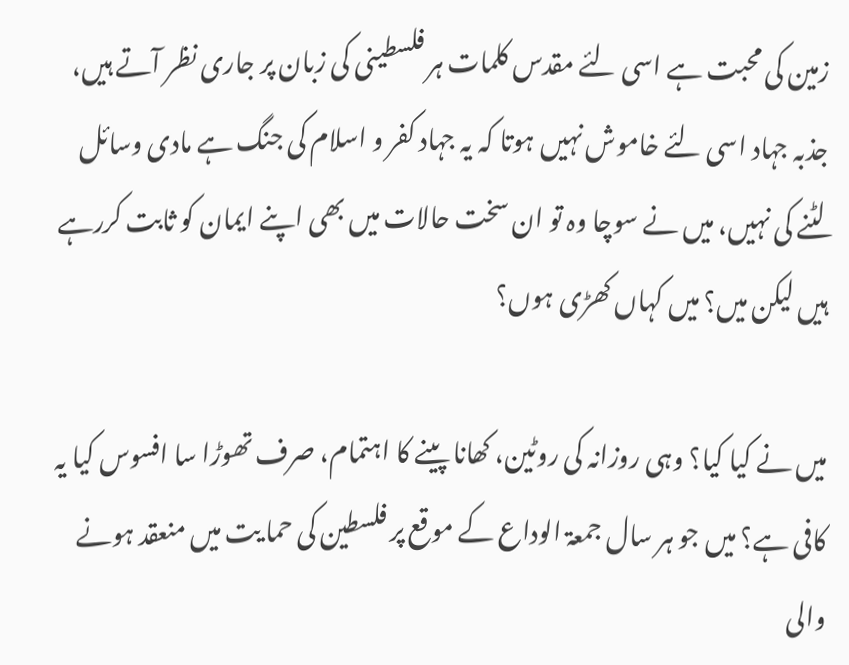زمین کی محبت ہے اسی لئے مقدس کلمات ہر فلسطینی کی زبان پر جاری نظر آتے ہیں، جذبہ جہاد اسی لئے خاموش نہیں ہوتا کہ یہ جہاد کفر و اسلام کی جنگ ہے مادی وسائل لٹنے کی نہیں، میں نے سوچا وہ تو ان سخت حالات میں بھی اپنے ایمان کو ثابت کررہے ہیں لیکن میں؟ میں کہاں کھڑی ہوں؟

میں نے کیا کیا؟ وہی روزانہ کی روٹین، کھانا پینے کا اہتمام، صرف تھوڑا سا افسوس کیا یہ کافی ہے؟ میں جو ہر سال جمعۃ الوداع کے موقع پر فلسطین کی حما یت میں منعقد ہونے والی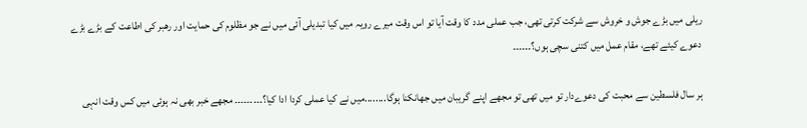ریلی میں بڑے جوش و خروش سے شرکت کرتی تھی، جب عملی مدد کا وقت آیا تو اس وقت میرے رویہ میں کیا تبدیلی آئی میں نے جو مظلوم کی حمایت اور رھبر کی اطاعت کے بڑے بڑے دعوے کیئے تھے، مقام عمل میں کتنی سچی ہوں؟۔۔۔۔۔۔

ہر سال فلسطین سے محبت کی دعوےدار تو میں تھی تو مجھے اپنے گریبان میں جھانکنا ہوگا........میں نے کیا عملی کردا ادا کیا؟۔۔۔۔۔۔۔۔۔ مجھے خبر بھی نہ ہوئی میں کس وقت انہی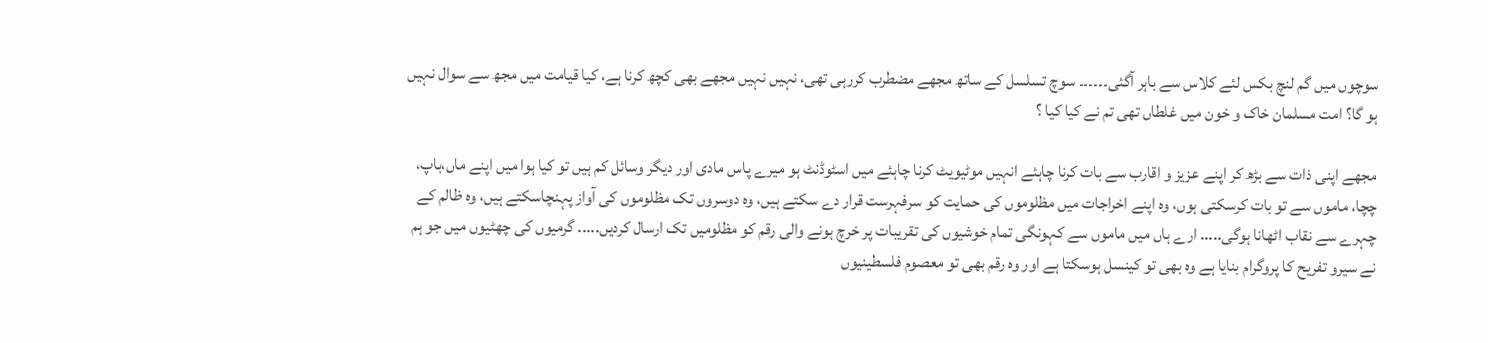سوچوں میں گم لنچ بکس لئے کلاس سے باہر آگئی۔۔۔۔۔۔ سوچ تسلسل کے ساتھ مجھے مضطرب کررہی تھی، نہیں نہیں مجھے بھی کچھ کرنا ہے، کیا قیامت میں مجھ سے سوال نہیں ہو گا؟ امت مسلمان خاک و خون میں غلطاں تھی تم نے کیا کیا ؟

مجھے اپنی ذات سے بڑھ کر اپنے عزیز و اقارب سے بات کرنا چاہئے انہیں موٹیویٹ کرنا چاہئے میں اسٹوڈنٹ ہو میرے پاس مادی اور دیگر وسائل کم ہیں تو کیا ہوا میں اپنے ماں،باپ، چچا، ماموں سے تو بات کرسکتی ہوں، وہ اپنے اخراجات میں مظلوموں کی حمایت کو سرفہرست قرار دے سکتے ہیں، وہ دوسروں تک مظلوموں کی آواز پہنچاسکتے ہیں، وہ ظالم کے چہرے سے نقاب اٹھانا ہوگی..... ارے ہاں میں ماموں سے کہونگی تمام خوشیوں کی تقریبات پر خرچ ہونے والی رقم کو مظلومیں تک ارسال کردیں..... گرمیوں کی چھٹیوں میں جو ہم نے سیرو تفریح کا پروگرام بنایا ہے وہ بھی تو کینسل ہوسکتا ہے اور وہ رقم بھی تو معصوم فلسطینیوں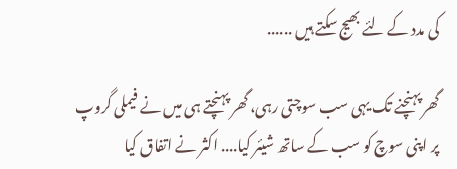کی مدد کے لئے بھیج سکتے ہیں ......

گھر پہنچنے تک یہی سب سوچتی رہی، گھر پہنچتے ہی میں نے فیملی گروپ پر اپنی سوچ کو سب کے ساتھ شیئر کیا.... اکثر نے اتفاق کیا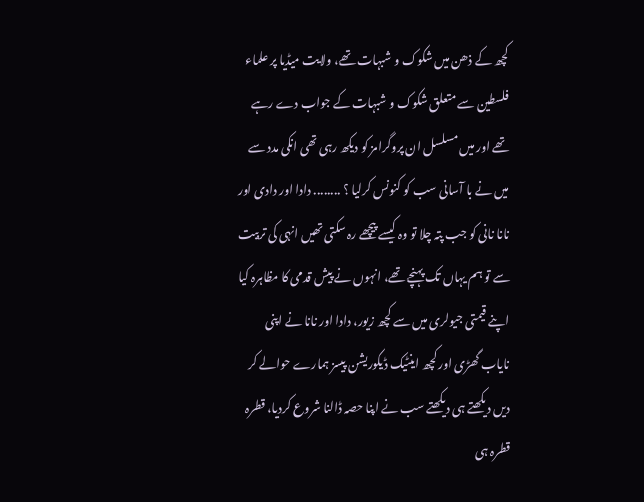کچھ کے ذھن میں شکوک و شبہات تھے، ولایت میڈیا پر علماء فلسطین سے متعلق شکوک و شبہات کے جواب دے رہے تھے اور میں مسلسل ان پروگرامز کو دیکھ رہی تھی انکی مدد سے میں نے با آسانی سب کو کنونس کرلیا ؟ ........ دادا اور دادی اور نانا نانی کو جب پتہ چلا تو وہ کیسے پیچھے رہ سکتی تھیں انہی کی تربیت سے تو ہم یہاں تک پہنچے تھے، انہوں نے پیش قدمی کا مظاہرہ کیا اپنے قیمتی جیولری میں سے کچھ زیور، دادا اور نانا نے اپنی نایاب گھڑی اور کچھ اینٹیک ڈیکوریشن پیسز ہمارے حوالے کر دیں دیکھتے ہی دیکھتے سب نے اپنا حصہ ڈالنا شروع کردیا، قطرہ قطرہ ہی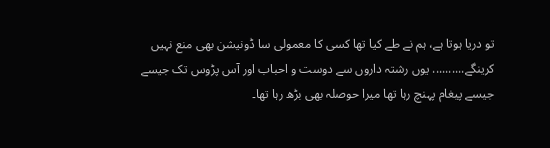تو دریا ہوتا ہے، ہم نے طے کیا تھا کسی کا معمولی سا ڈونیشن بھی منع نہیں کرینگے.......... یوں رشتہ داروں سے دوست و احباب اور آس پڑوس تک جیسے جیسے پیغام پہنچ رہا تھا میرا حوصلہ بھی بڑھ رہا تھا۔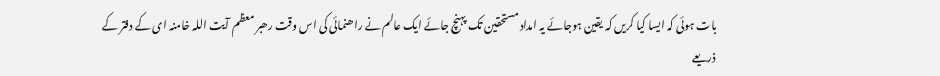بات ہوئی کہ ایسا کیا کریں کہ یقین ہوجائے یہ امداد مستحقین تک پہنچ جائے ایک عالم نے راھنمائی کی اس وقت رھبر معظم آیت اللہ خامنہ ای کے دفتر کے ذریعے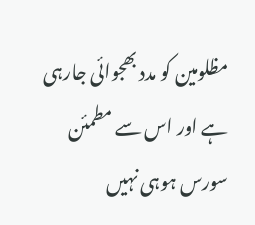مظلومین کو مدد بھجوائی جارہی ہے اور اس سے مطمئن سورس ہوہی نہیں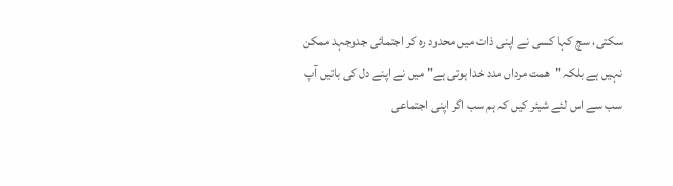سکتی، سچ کہا کسی نے اپنی ذات میں محدود رہ کر اجتمائی جدوجہد ممکن نہیں ہے بلکہ "ھمت مرداں مدد خدا ہوتی ہے" میں نے اپنے دل کی باتیں آپ سب سے اس لئے شیئر کیں کہ ہم سب اگر اپنی اجتماعی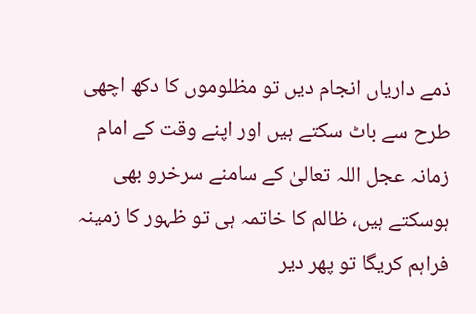ذمے داریاں انجام دیں تو مظلوموں کا دکھ اچھی طرح سے باٹ سکتے ہیں اور اپنے وقت کے امام زمانہ عجل اللہ تعالیٰ کے سامنے سرخرو بھی ہوسکتے ہیں، ظالم کا خاتمہ ہی تو ظہور کا زمینہ فراہم کریگا تو پھر دیر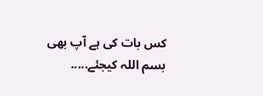کس بات کی ہے آپ بھی بسم اللہ کیجئے.....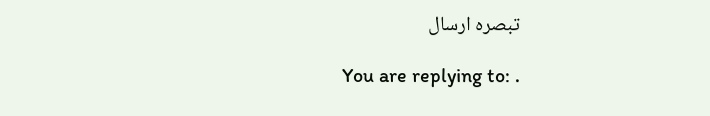تبصرہ ارسال

You are replying to: .